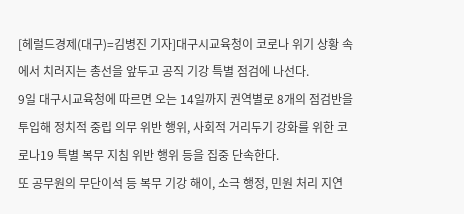[헤럴드경제(대구)=김병진 기자]대구시교육청이 코로나 위기 상황 속에서 치러지는 총선을 앞두고 공직 기강 특별 점검에 나선다.
9일 대구시교육청에 따르면 오는 14일까지 권역별로 8개의 점검반을 투입해 정치적 중립 의무 위반 행위, 사회적 거리두기 강화를 위한 코로나19 특별 복무 지침 위반 행위 등을 집중 단속한다.
또 공무원의 무단이석 등 복무 기강 해이, 소극 행정, 민원 처리 지연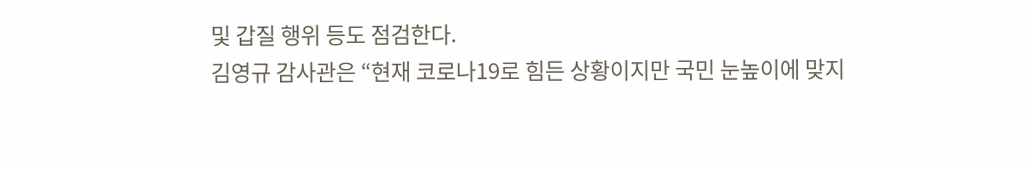및 갑질 행위 등도 점검한다.
김영규 감사관은 “현재 코로나19로 힘든 상황이지만 국민 눈높이에 맞지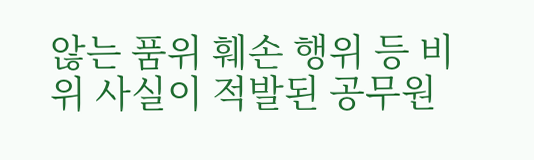않는 품위 훼손 행위 등 비위 사실이 적발된 공무원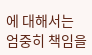에 대해서는 엄중히 책임을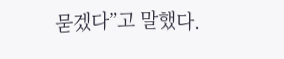묻겠다”고 말했다.